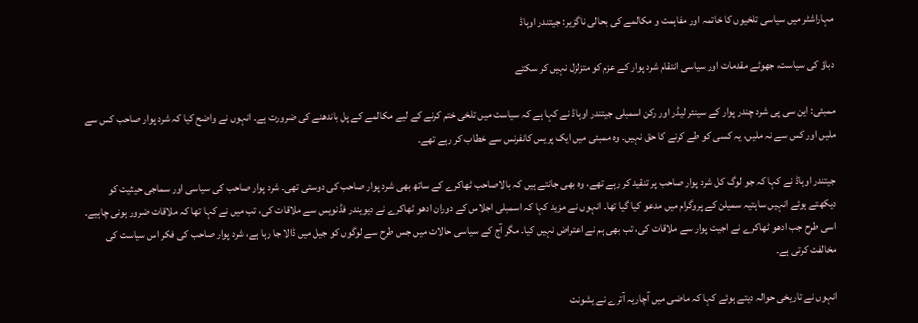مہاراشٹر میں سیاسی تلخیوں کا خاتمہ اور مفاہمت و مکالمے کی بحالی ناگزیر: جیتندر اوہاڈ

دباؤ کی سیاست، جھوٹے مقدمات اور سیاسی انتقام شرد پوار کے عزم کو متزلزل نہیں کر سکتے

ممبئی: این سی پی شرد چندر پوار کے سینئر لیڈر اور رکن اسمبلی جیتندر اوہاڈ نے کہا ہے کہ سیاست میں تلخی ختم کرنے کے لیے مکالمے کے پل باندھنے کی ضرورت ہے۔ انہوں نے واضح کیا کہ شرد پوار صاحب کس سے ملیں اور کس سے نہ ملیں، یہ کسی کو طے کرنے کا حق نہیں۔ وہ ممبئی میں ایک پریس کانفرنس سے خطاب کر رہے تھے۔

جیتندر اوہاڈ نے کہا کہ جو لوگ کل شرد پوار صاحب پر تنقید کر رہے تھے، وہ بھی جانتے ہیں کہ بالاصاحب ٹھاکرے کے ساتھ بھی شرد پوار صاحب کی دوستی تھی۔ شرد پوار صاحب کی سیاسی اور سماجی حیثیت کو دیکھتے ہوئے انہیں ساہتیہ سمیلن کے پروگرام میں مدعو کیا گیا تھا۔ انہوں نے مزید کہا کہ اسمبلی اجلاس کے دوران ادھو ٹھاکرے نے دیویندر فڈنویس سے ملاقات کی، تب میں نے کہا تھا کہ ملاقات ضرور ہونی چاہیے۔ اسی طرح جب ادھو ٹھاکرے نے اجیت پوار سے ملاقات کی، تب بھی ہم نے اعتراض نہیں کیا۔ مگر آج کے سیاسی حالات میں جس طرح سے لوگوں کو جیل میں ڈالا جا رہا ہے، شرد پوار صاحب کی فکر اس سیاست کی مخالفت کرتی ہے۔

انہوں نے تاریخی حوالہ دیتے ہوئے کہا کہ ماضی میں آچاریہ آترے نے یشونت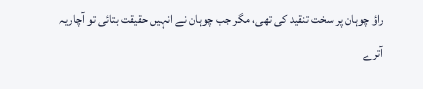راؤ چوہان پر سخت تنقید کی تھی، مگر جب چوہان نے انہیں حقیقت بتائی تو آچاریہ آترے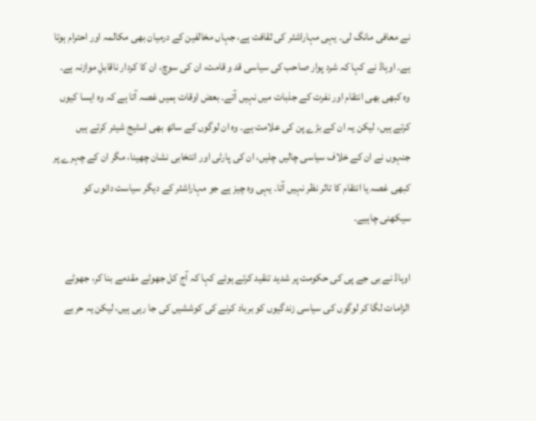نے معافی مانگ لی۔ یہی مہاراشٹر کی ثقافت ہے، جہاں مخالفین کے درمیان بھی مکالمہ اور احترام ہوتا ہے۔ اوہاڈ نے کہا کہ شرد پوار صاحب کی سیاسی قد و قامت، ان کی سوچ، ان کا کردار ناقابلِ موازنہ ہے۔ وہ کبھی بھی انتقام اور نفرت کے جذبات میں نہیں آتے۔ بعض اوقات ہمیں غصہ آتا ہے کہ وہ ایسا کیوں کرتے ہیں، لیکن یہ ان کے بڑے پن کی علامت ہے۔ وہ ان لوگوں کے ساتھ بھی اسٹیج شیئر کرتے ہیں جنہوں نے ان کے خلاف سیاسی چالیں چلیں، ان کی پارٹی اور انتخابی نشان چھینا، مگر ان کے چہرے پر کبھی غصہ یا انتقام کا تاثر نظر نہیں آتا۔ یہی وہ چیز ہے جو مہاراشٹر کے دیگر سیاست دانوں کو سیکھنی چاہیے۔

اوہاڈ نے بی جے پی کی حکومت پر شدید تنقید کرتے ہوئے کہا کہ آج کل جھوٹے مقدمے بنا کر، جھوٹے الزامات لگا کر لوگوں کی سیاسی زندگیوں کو برباد کرنے کی کوششیں کی جا رہی ہیں، لیکن یہ حربے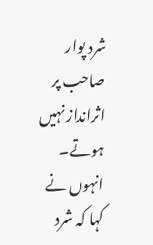شرد پوار صاحب پر اثرانداز نہیں ہوتے۔ انہوں نے کہا کہ شرد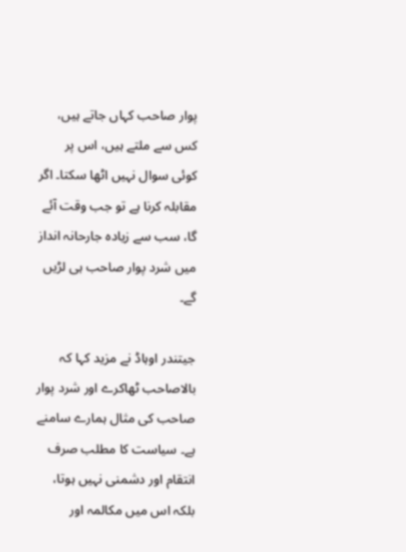پوار صاحب کہاں جاتے ہیں، کس سے ملتے ہیں، اس پر کوئی سوال نہیں اٹھا سکتا۔ اگر مقابلہ کرنا ہے تو جب وقت آئے گا، سب سے زیادہ جارحانہ انداز میں شرد پوار صاحب ہی لڑیں گے۔

جیتندر اوہاڈ نے مزید کہا کہ بالاصاحب ٹھاکرے اور شرد پوار صاحب کی مثال ہمارے سامنے ہے۔ سیاست کا مطلب صرف انتقام اور دشمنی نہیں ہوتا، بلکہ اس میں مکالمہ اور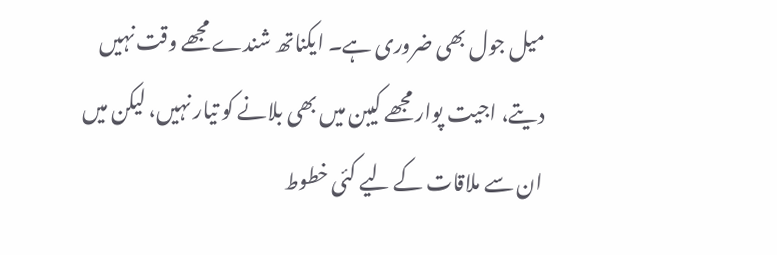میل جول بھی ضروری ہے۔ ایکناتھ شندے مجھے وقت نہیں دیتے، اجیت پوار مجھے کیبن میں بھی بلانے کو تیار نہیں، لیکن میں ان سے ملاقات کے لیے کئی خطوط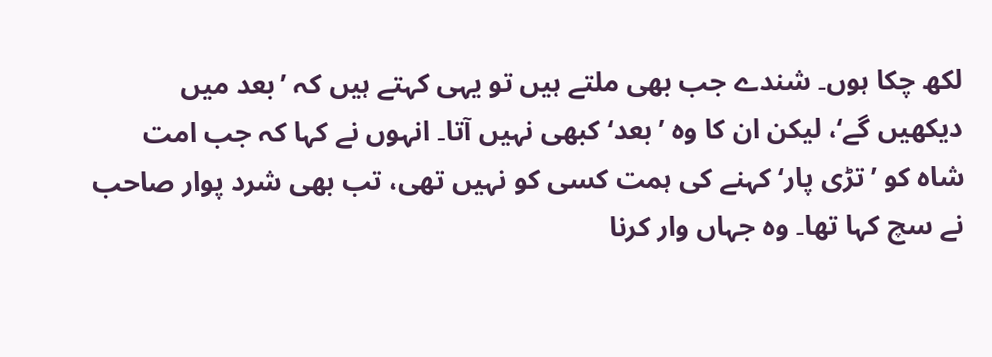لکھ چکا ہوں۔ شندے جب بھی ملتے ہیں تو یہی کہتے ہیں کہ ’بعد میں دیکھیں گے‘، لیکن ان کا وہ ’بعد‘ کبھی نہیں آتا۔ انہوں نے کہا کہ جب امت شاہ کو ’تڑی پار‘ کہنے کی ہمت کسی کو نہیں تھی، تب بھی شرد پوار صاحب نے سچ کہا تھا۔ وہ جہاں وار کرنا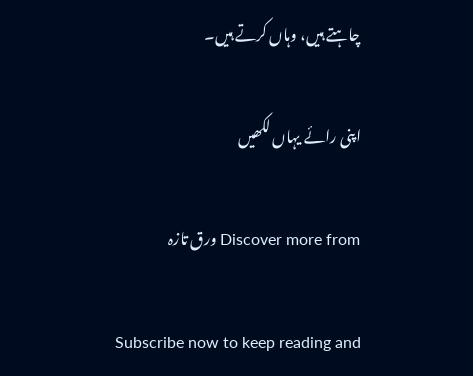چاہتے ہیں، وہاں کرتے ہیں۔

اپنی رائے یہاں لکھیں

Discover more from ورق تازہ

Subscribe now to keep reading and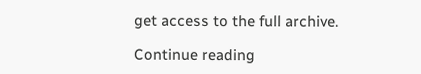get access to the full archive.

Continue reading